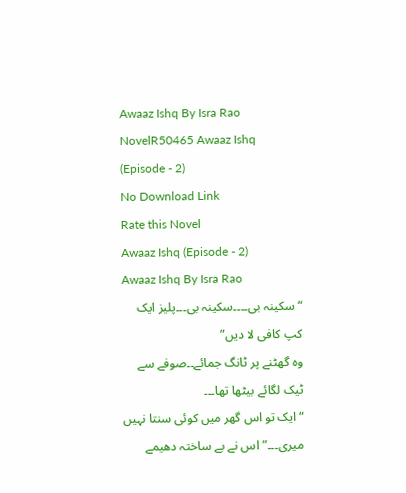Awaaz Ishq By Isra Rao NovelR50465 Awaaz Ishq (Episode - 2)
No Download Link
Rate this Novel
Awaaz Ishq (Episode - 2)
Awaaz Ishq By Isra Rao
“سکینہ بی۔۔۔۔سکینہ بی۔۔۔پلیز ایک کپ کافی لا دیں”
وہ گھٹنے پر ٹانگ جمائے۔۔صوفے سے ٹیک لگائے بیٹھا تھا۔۔۔
“ایک تو اس گھر میں کوئی سنتا نہیں میری۔۔۔” اس نے بے ساختہ دھیمے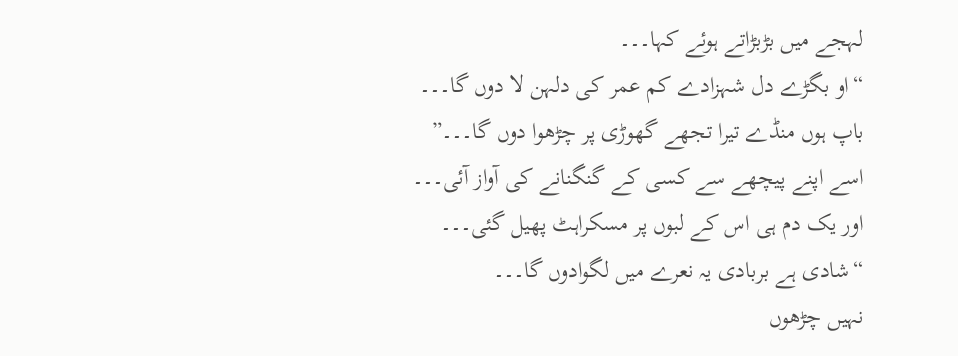لہجے میں بڑبڑاتے ہوئے کہا۔۔۔
“او بگڑے دل شہزادے کم عمر کی دلہن لا دوں گا۔۔۔
باپ ہوں منڈے تیرا تجھے گھوڑی پر چڑھوا دوں گا۔۔۔”
اسے اپنے پیچھے سے کسی کے گنگنانے کی آواز آئی۔۔۔
اور یک دم ہی اس کے لبوں پر مسکراہٹ پھیل گئی۔۔۔
“شادی ہے بربادی یہ نعرے میں لگوادوں گا۔۔۔
نہیں چڑھوں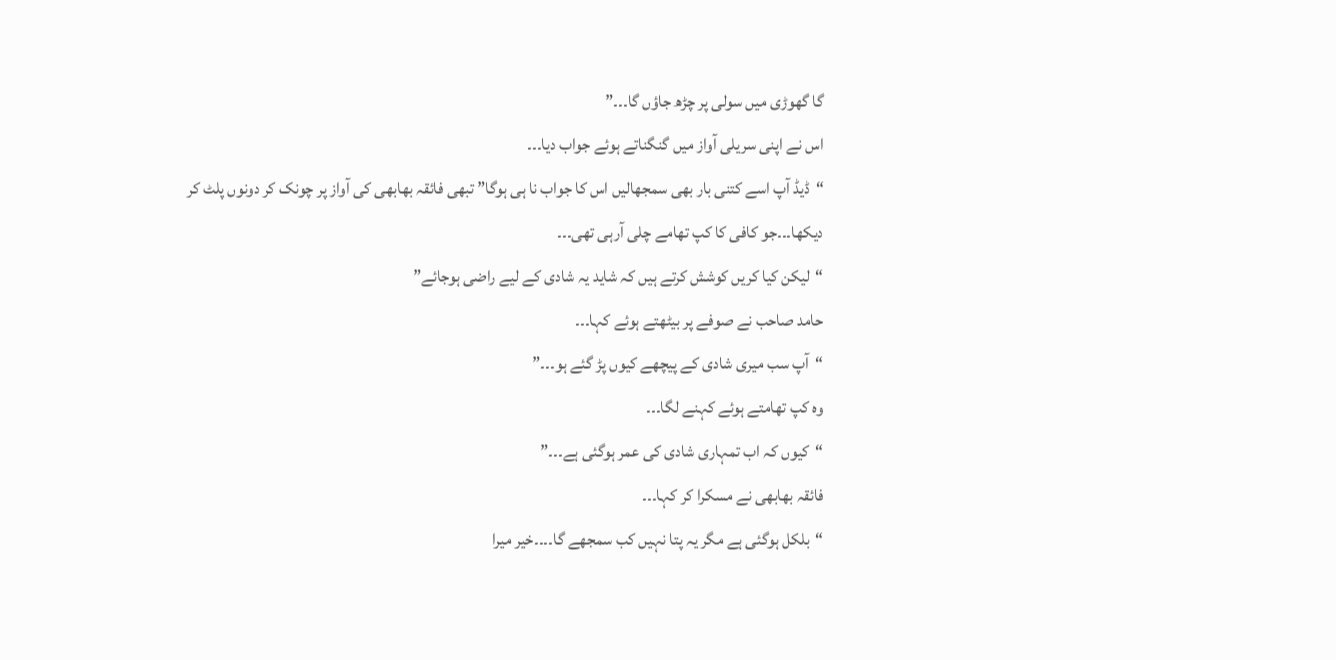گا گھوڑی میں سولی پر چڑھ جاؤں گا۔۔۔”
اس نے اپنی سریلی آواز میں گنگناتے ہوئے جواب دیا۔۔۔
“ڈیڈ آپ اسے کتنی بار بھی سمجھالیں اس کا جواب نا ہی ہوگا” تبھی فائقہ بھابھی کی آواز پر چونک کر دونوں پلٹ کر دیکھا۔۔۔جو کافی کا کپ تھامے چلی آرہی تھی۔۔۔
“لیکن کیا کریں کوشش کرتے ہیں کہ شاید یہ شادی کے لیے راضی ہوجائے”
حامد صاحب نے صوفے پر بیٹھتے ہوئے کہا۔۔۔
“آپ سب میری شادی کے پیچھے کیوں پڑ گئے ہو۔۔۔”
وہ کپ تھامتے ہوئے کہنے لگا۔۔۔
“کیوں کہ اب تمہاری شادی کی عمر ہوگئی ہے۔۔۔”
فائقہ بھابھی نے مسکرا کر کہا۔۔۔
“بلکل ہوگئی ہے مگر یہ پتا نہیں کب سمجھے گا۔۔۔۔خیر میرا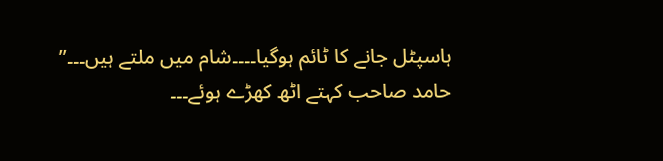ہاسپٹل جانے کا ٹائم ہوگیا۔۔۔۔شام میں ملتے ہیں۔۔۔”
حامد صاحب کہتے اٹھ کھڑے ہوئے۔۔۔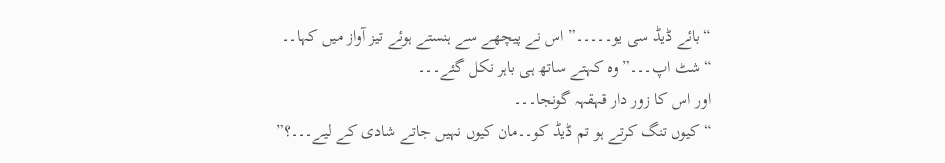“بائے ڈیڈ سی یو۔۔۔۔۔” اس نے پیچھے سے ہنستے ہوئے تیز آواز میں کہا۔۔
“شٹ اپ۔۔۔” وہ کہتے ساتھ ہی باہر نکل گئے۔۔۔
اور اس کا زور دار قہقہہ گونجا۔۔۔
“کیوں تنگ کرتے ہو تم ڈیڈ کو۔۔مان کیوں نہیں جاتے شادی کے لیے۔۔۔؟”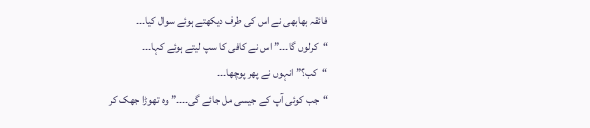فائقہ بھابھی نے اس کی طرف دیکھتے ہوئے سوال کیا۔۔۔
“کرلوں گا۔۔۔” اس نے کافی کا سپ لیتے ہوئے کہا۔۔۔
“کب؟” انہوں نے پھر پوچھا۔۔۔
“جب کوئی آپ کے جیسی مل جائے گی۔۔۔۔” وہ تھوڑا جھک کر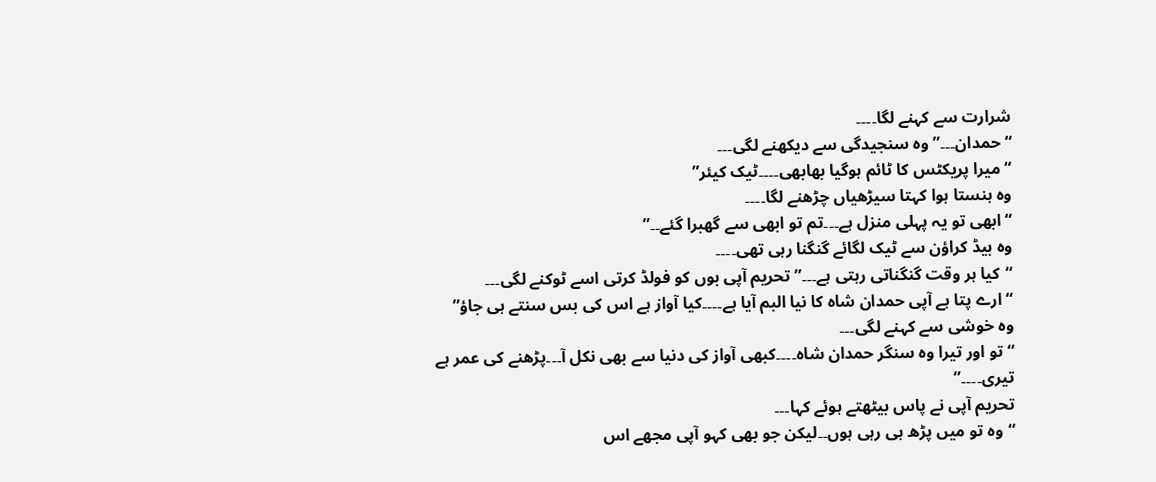شرارت سے کہنے لگا۔۔۔۔
“حمدان۔۔۔” وہ سنجیدگی سے دیکھنے لگی۔۔۔
“میرا پریکٹس کا ٹائم ہوگیا بھابھی۔۔۔۔ٹیک کیئر”
وہ ہنستا ہوا کہتا سیڑھیاں چڑھنے لگا۔۔۔۔
“ابھی تو یہ پہلی منزل ہے۔۔۔تم تو ابھی سے گھبرا گئے۔۔”
وہ بیڈ کراؤن سے ٹیک لگائے گنگنا رہی تھی۔۔۔۔
“کیا ہر وقت گنگناتی رہتی ہے۔۔۔” تحریم آپی بوں کو فولڈ کرتی اسے ٹوکنے لگی۔۔۔
“ارے پتا ہے آپی حمدان شاہ کا نیا البم آیا ہے۔۔۔۔کیا آواز ہے اس کی بس سنتے ہی جاؤ”
وہ خوشی سے کہنے لگی۔۔۔
“تو اور تیرا وہ سنگر حمدان شاہ۔۔۔۔کبھی آواز کی دنیا سے بھی نکل آ۔۔۔پڑھنے کی عمر ہے تیری۔۔۔۔”
تحریم آپی نے پاس بیٹھتے ہوئے کہا۔۔۔
“وہ تو میں پڑھ ہی رہی ہوں۔۔لیکن جو بھی کہو آپی مجھے اس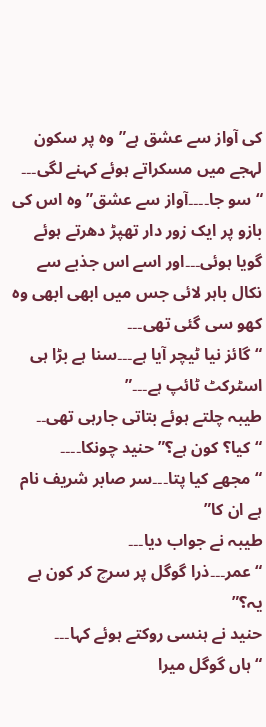کی آواز سے عشق ہے” وہ پر سکون لہجے میں مسکراتے ہوئے کہنے لگی۔۔۔
“سو جا۔۔۔۔آواز سے عشق” وہ اس کی بازو پر ایک زور دار تھپڑ دھرتے ہوئے گویا ہوئی۔۔۔اور اسے اس جذبے سے نکال باہر لائی جس میں ابھی ابھی وہ کھو سی گئی تھی۔۔۔
“گائز نیا ٹیچر آیا ہے۔۔۔سنا ہے بڑا ہی اسٹرکٹ ٹائپ ہے۔۔۔”
طیبہ چلتے ہوئے بتاتی جارہی تھی۔۔
“کیا؟ کون ہے؟” حنید چونکا۔۔۔۔
“مجھے کیا پتا۔۔۔سر صابر شریف نام ہے ان کا”
طیبہ نے جواب دیا۔۔۔
“عمر۔۔۔ذرا گوگل پر سرچ کر کون ہے یہ؟”
حنید نے ہنسی روکتے ہوئے کہا۔۔۔
“ہاں گوگل میرا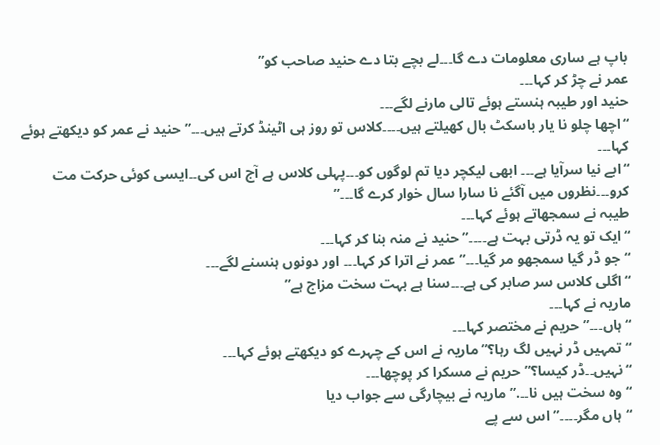باپ ہے ساری معلومات دے گا۔۔۔لے بچے بتا دے حنید صاحب کو”
عمر نے چڑ کر کہا۔۔۔
حنید اور طیبہ ہنستے ہوئے تالی مارنے لگے۔۔۔
“اچھا چلو نا یار باسکٹ بال کھیلتے ہیں۔۔۔۔کلاس تو روز ہی اٹینڈ کرتے ہیں۔۔۔” حنید نے عمر کو دیکھتے ہوئے کہا۔۔۔
“ابے نیا سرآیا ہے۔۔۔ ابھی لیکچر دیا تم لوگوں کو۔۔۔پہلی کلاس ہے آج اس کی۔۔ایسی کوئی حرکت مت کرو۔۔۔نظروں میں آگئے نا سارا سال خوار کرے گا۔۔۔”
طیبہ نے سمجھاتے ہوئے کہا۔۔۔
“ایک تو یہ ڈرتی بہت ہے۔۔۔۔” حنید نے منہ بنا کر کہا۔۔۔
“جو ڈر گیا سمجھو مر گیا۔۔۔” عمر نے اترا کر کہا۔۔۔ اور دونوں ہنسنے لگے۔۔۔
“اگلی کلاس سر صابر کی ہے۔۔۔سنا ہے بہت سخت مزاج ہے”
ماریہ نے کہا۔۔۔
“ہاں۔۔۔” حریم نے مختصر کہا۔۔۔
“تمہیں ڈر نہیں لگ رہا؟” ماریہ نے اس کے چہرے کو دیکھتے ہوئے کہا۔۔۔
“نہیں۔۔ڈر کیسا؟” حریم نے مسکرا کر پوچھا۔۔۔
“وہ سخت ہیں نا۔۔.” ماریہ نے بیچارگی سے جواب دیا
“ہاں مگر۔۔۔۔” اس سے پے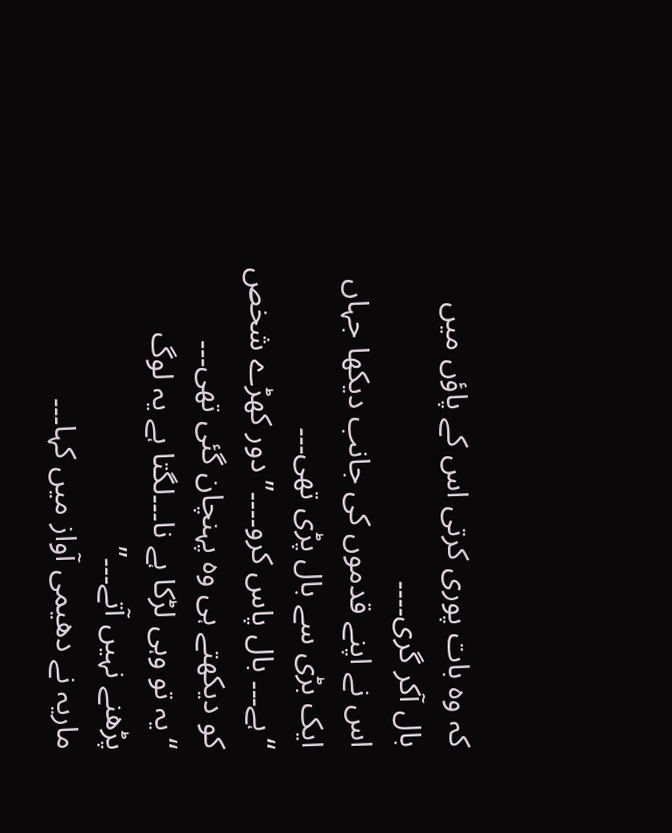کہ وہ بات پوری کرتی اس کے پاؤں میں بال آکر گری۔۔۔۔
اس نے اپنے قدموں کی جانب دیکھا جہاں ایک بڑی سے بال پڑی تھی۔۔۔
“ہے۔۔۔ بال پاس کرو۔۔۔۔” دور کھڑے شخص کو دیکھتے ہی وہ پہنچان گئی تھی۔۔۔
“یہ تو وہی لڑکا ہے نا۔۔۔لگتا ہے یہ لوگ پڑھنے نہیں آتے۔۔۔”
ماریہ نے دھیمی آواز میں کہا۔۔۔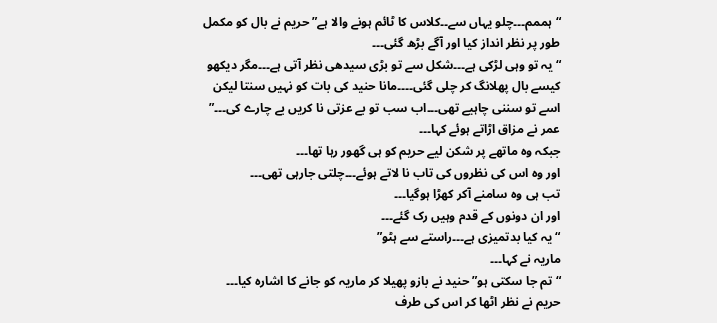“ہممم۔۔۔چلو یہاں سے۔۔کلاس کا ٹائم ہونے والا ہے” حریم نے بال کو مکمل طور پر نظر انداز کیا اور آگے بڑھ گئی۔۔۔
“یہ تو وہی لڑکی ہے۔۔۔شکل سے تو بڑی سیدھی نظر آتی ہے۔۔۔مگر دیکھو کیسے بال پھلانگ کر چلی گئی۔۔۔۔مانا حنید کی بات کو نہیں سنتا لیکن اسے تو سننی چاہیے تھی۔۔۔اب سب تو بے عزتی نا کریں بے چارے کی۔۔۔”
عمر نے مزاق اڑاتے ہوئے کہا۔۔۔
جبکہ وہ ماتھے پر شکن لیے حریم کو ہی گھور رہا تھا۔۔۔
اور وہ اس کی نظروں کی تاب نا لاتے ہوئے۔۔۔چلتی جارہی تھی۔۔۔
تب ہی وہ سامنے آکر کھڑا ہوگیا۔۔۔
اور ان دونوں کے قدم وہیں رک گئے۔۔۔
“یہ کیا بدتمیزی ہے۔۔۔راستے سے ہٹو”
ماریہ نے کہا۔۔۔
“تم جا سکتی ہو” حنید نے بازو پھیلا کر ماریہ کو جانے کا اشارہ کیا۔۔۔
حریم نے نظر اٹھا کر اس کی طرف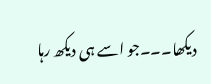دیکھا۔۔۔جو اسے ہی دیکھ رہا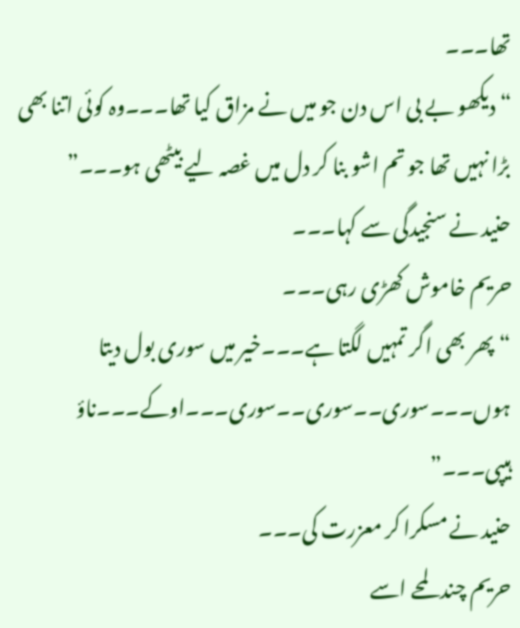تھا۔۔۔
“دیکھو بے بی اس دن جو میں نے مزاق کیا تھا۔۔۔وہ کوئی اتنا بھی بڑا نہیں تھا جو تم اشو بنا کر دل میں غصہ لیے بیٹھی ہو۔۔۔”
حنید نے سنجیدگی سے کہا۔۔۔
حریم خاموش کھڑی رہی۔۔۔
“پھر بھی اگر تمہیں لگتا ہے۔۔۔خیر میں سوری بول دیتا ہوں۔۔۔سوری۔۔سوری۔۔سوری۔۔۔اوکے۔۔۔ناؤ ہیپی۔۔۔”
حنید نے مسکرا کر معزرت کی۔۔۔
حریم چند لمحے اسے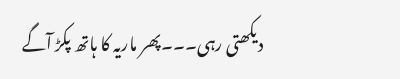دیکھتی رہی۔۔۔پھر ماریہ کا ہاتھ پکڑ آگے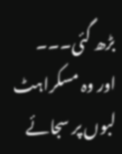بڑھ گئی۔۔۔
اور وہ مسکراہٹ لبوں پر سجائے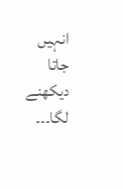انہیں جاتا دیکھنے لگا۔۔۔